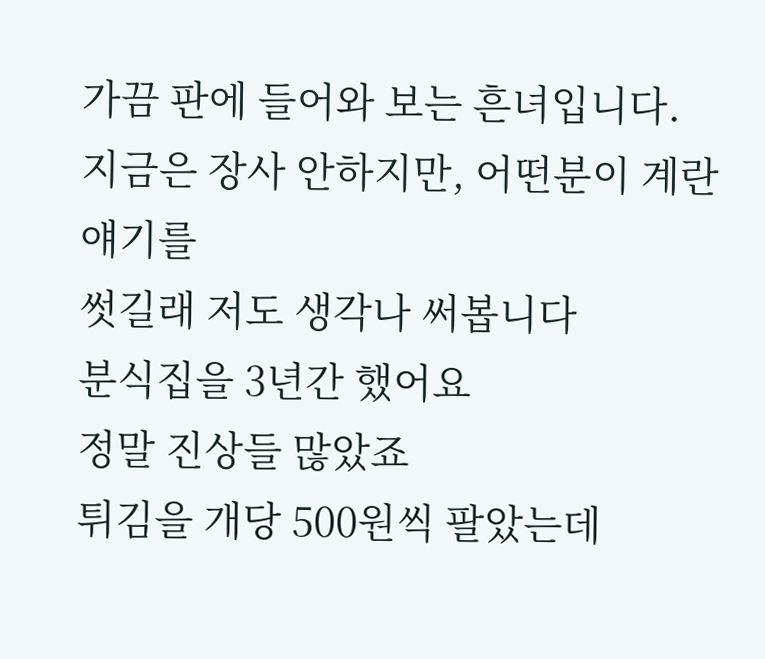가끔 판에 들어와 보는 흔녀입니다.
지금은 장사 안하지만, 어떤분이 계란 얘기를
썻길래 저도 생각나 써봅니다
분식집을 3년간 했어요
정말 진상들 많았죠
튀김을 개당 500원씩 팔았는데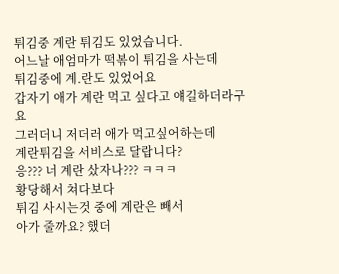튀김중 계란 튀김도 있었습니다.
어느날 애엄마가 떡볶이 튀김을 사는데
튀김중에 계.란도 있었어요
갑자기 애가 계란 먹고 싶다고 얘길하더라구요
그러더니 저더러 애가 먹고싶어하는데
계란튀김을 서비스로 달랍니다?
응??? 너 계란 샀자나??? ㅋㅋㅋ
황당해서 쳐다보다
튀김 사시는것 중에 계란은 빼서
아가 줄까요? 했더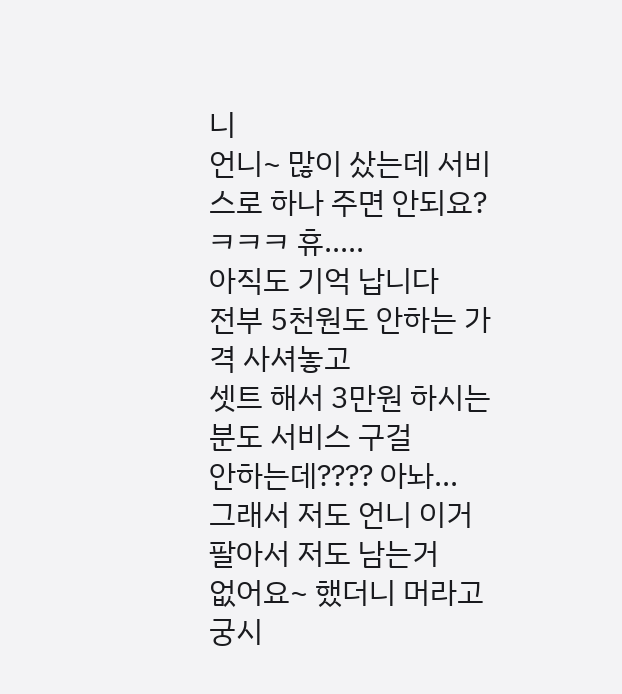니
언니~ 많이 샀는데 서비스로 하나 주면 안되요?
ㅋㅋㅋ 휴.....
아직도 기억 납니다
전부 5천원도 안하는 가격 사셔놓고
셋트 해서 3만원 하시는분도 서비스 구걸
안하는데???? 아놔...
그래서 저도 언니 이거 팔아서 저도 남는거
없어요~ 했더니 머라고 궁시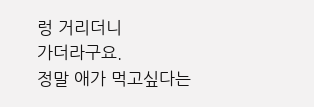렁 거리더니
가더라구요.
정말 애가 먹고싶다는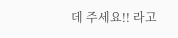데 주세요!! 라고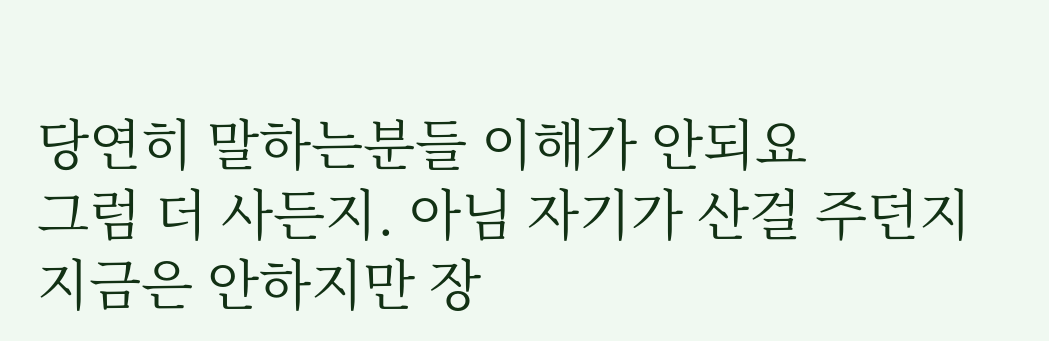당연히 말하는분들 이해가 안되요
그럼 더 사든지. 아님 자기가 산걸 주던지
지금은 안하지만 장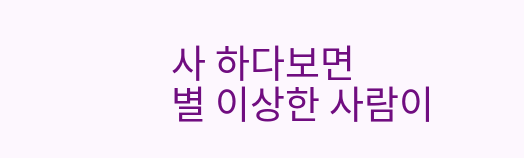사 하다보면
별 이상한 사람이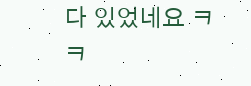다 있었네요 ㅋㅋ